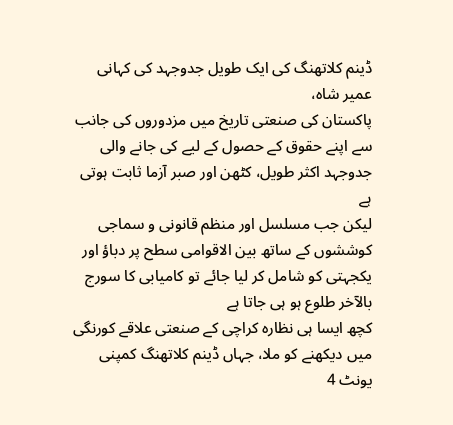ڈینم کلاتھنگ کی ایک طویل جدوجہد کی کہانی
عمیر شاہ،
پاکستان کی صنعتی تاریخ میں مزدوروں کی جانب سے اپنے حقوق کے حصول کے لیے کی جانے والی جدوجہد اکثر طویل، کٹھن اور صبر آزما ثابت ہوتی ہے
لیکن جب مسلسل اور منظم قانونی و سماجی کوششوں کے ساتھ بین الاقوامی سطح پر دباؤ اور یکجہتی کو شامل کر لیا جائے تو کامیابی کا سورج بالآخر طلوع ہو ہی جاتا ہے
کچھ ایسا ہی نظارہ کراچی کے صنعتی علاقے کورنگی میں دیکھنے کو ملا، جہاں ڈینم کلاتھنگ کمپنی یونٹ 4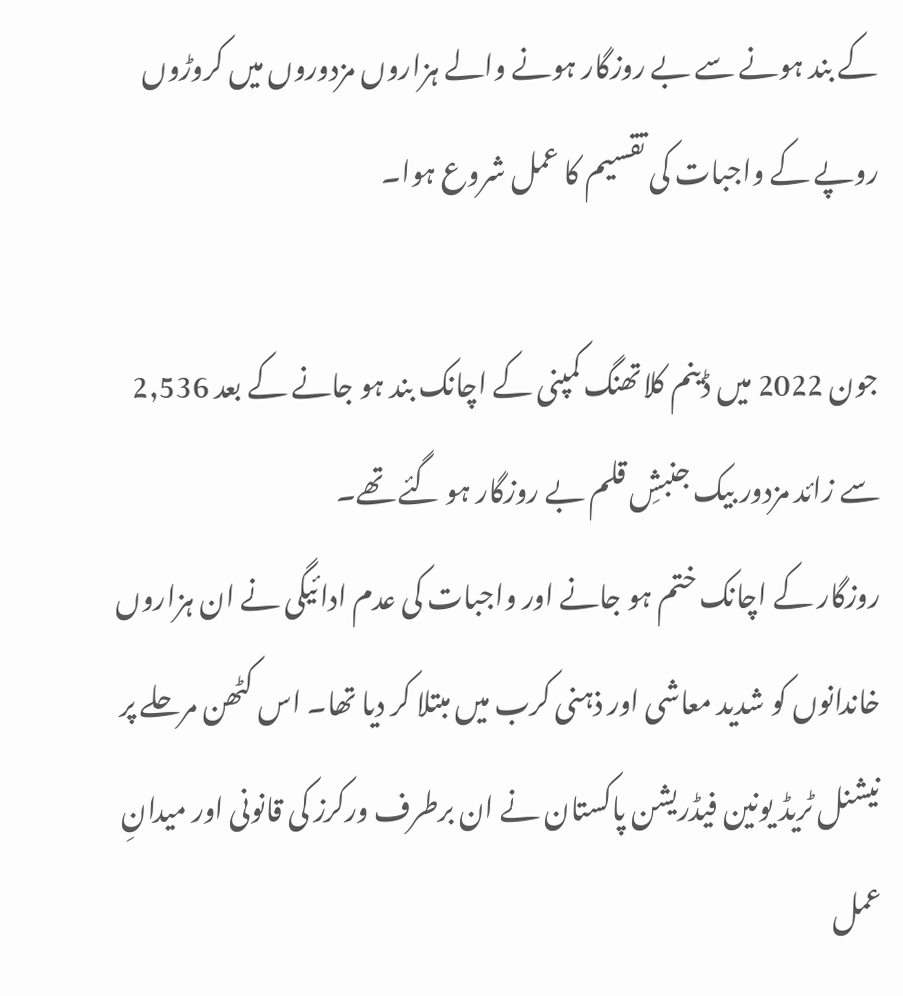کے بند ہونے سے بے روزگار ہونے والے ہزاروں مزدوروں میں کروڑوں روپے کے واجبات کی تقسیم کا عمل شروع ہوا۔

جون 2022 میں ڈینم کلاتھنگ کمپنی کے اچانک بند ہو جانے کے بعد 2,536 سے زائد مزدور بیک جنبشِ قلم بے روزگار ہو گئے تھے۔
روزگار کے اچانک ختم ہو جانے اور واجبات کی عدم ادائیگی نے ان ہزاروں خاندانوں کو شدید معاشی اور ذہنی کرب میں مبتلا کر دیا تھا۔ اس کٹھن مرحلے پر نیشنل ٹریڈ یونین فیڈریشن پاکستان نے ان برطرف ورکرز کی قانونی اور میدانِ عمل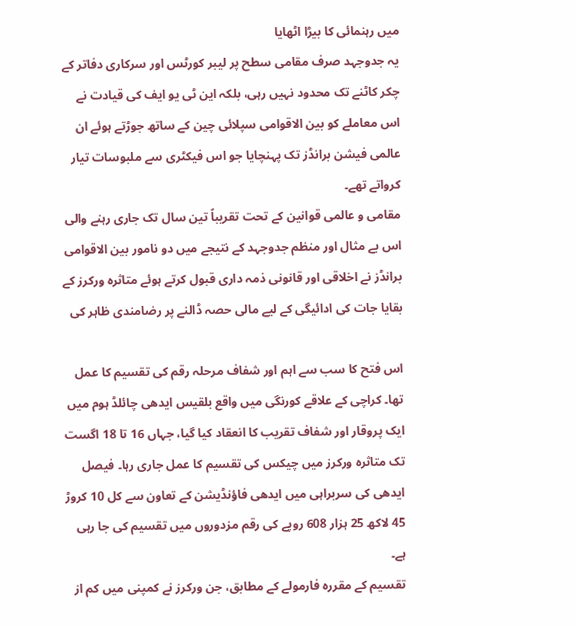میں رہنمائی کا بیڑا اٹھایا
یہ جدوجہد صرف مقامی سطح پر لیبر کورٹس اور سرکاری دفاتر کے چکر کاٹنے تک محدود نہیں رہی، بلکہ این ٹی یو ایف کی قیادت نے اس معاملے کو بین الاقوامی سپلائی چین کے ساتھ جوڑتے ہوئے ان عالمی فیشن برانڈز تک پہنچایا جو اس فیکٹری سے ملبوسات تیار کرواتے تھے۔
مقامی و عالمی قوانین کے تحت تقریباً تین سال تک جاری رہنے والی اس بے مثال اور منظم جدوجہد کے نتیجے میں دو نامور بین الاقوامی برانڈز نے اخلاقی اور قانونی ذمہ داری قبول کرتے ہوئے متاثرہ ورکرز کے بقایا جات کی ادائیگی کے لیے مالی حصہ ڈالنے پر رضامندی ظاہر کی

اس فتح کا سب سے اہم اور شفاف مرحلہ رقم کی تقسیم کا عمل تھا۔ کراچی کے علاقے کورنگی میں واقع بلقیس ایدھی چائلڈ ہوم میں ایک پروقار اور شفاف تقریب کا انعقاد کیا گیا، جہاں 16 تا 18 اگست تک متاثرہ ورکرز میں چیکس کی تقسیم کا عمل جاری رہا۔ فیصل ایدھی کی سربراہی میں ایدھی فاؤنڈیشن کے تعاون سے کل 10 کروڑ 45 لاکھ 25 ہزار 608 روپے کی رقم مزدوروں میں تقسیم کی جا رہی ہے۔
تقسیم کے مقررہ فارمولے کے مطابق، جن ورکرز نے کمپنی میں کم از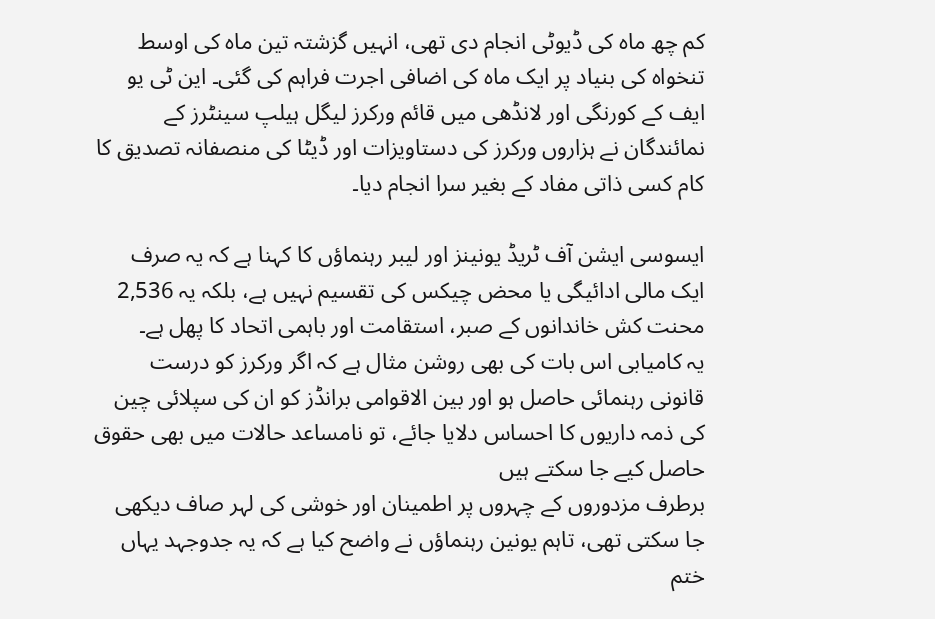کم چھ ماہ کی ڈیوٹی انجام دی تھی، انہیں گزشتہ تین ماہ کی اوسط تنخواہ کی بنیاد پر ایک ماہ کی اضافی اجرت فراہم کی گئی۔ این ٹی یو ایف کے کورنگی اور لانڈھی میں قائم ورکرز لیگل ہیلپ سینٹرز کے نمائندگان نے ہزاروں ورکرز کی دستاویزات اور ڈیٹا کی منصفانہ تصدیق کا کام کسی ذاتی مفاد کے بغیر سرا انجام دیا۔

ایسوسی ایشن آف ٹریڈ یونینز اور لیبر رہنماؤں کا کہنا ہے کہ یہ صرف ایک مالی ادائیگی یا محض چیکس کی تقسیم نہیں ہے، بلکہ یہ 2,536 محنت کش خاندانوں کے صبر، استقامت اور باہمی اتحاد کا پھل ہے۔
یہ کامیابی اس بات کی بھی روشن مثال ہے کہ اگر ورکرز کو درست قانونی رہنمائی حاصل ہو اور بین الاقوامی برانڈز کو ان کی سپلائی چین کی ذمہ داریوں کا احساس دلایا جائے، تو نامساعد حالات میں بھی حقوق حاصل کیے جا سکتے ہیں
برطرف مزدوروں کے چہروں پر اطمینان اور خوشی کی لہر صاف دیکھی جا سکتی تھی، تاہم یونین رہنماؤں نے واضح کیا ہے کہ یہ جدوجہد یہاں ختم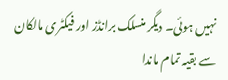نہیں ہوئی۔ دیگر منسلک برانڈز اور فیکٹری مالکان سے بقیہ تمام ماندا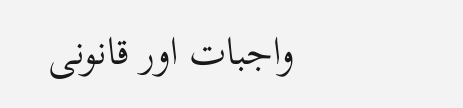واجبات اور قانونی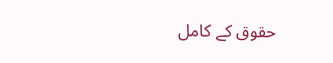حقوق کے کامل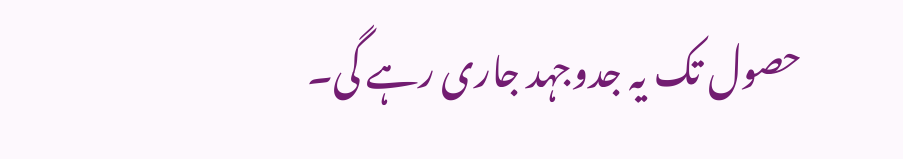حصول تک یہ جدوجہد جاری رہے گی۔